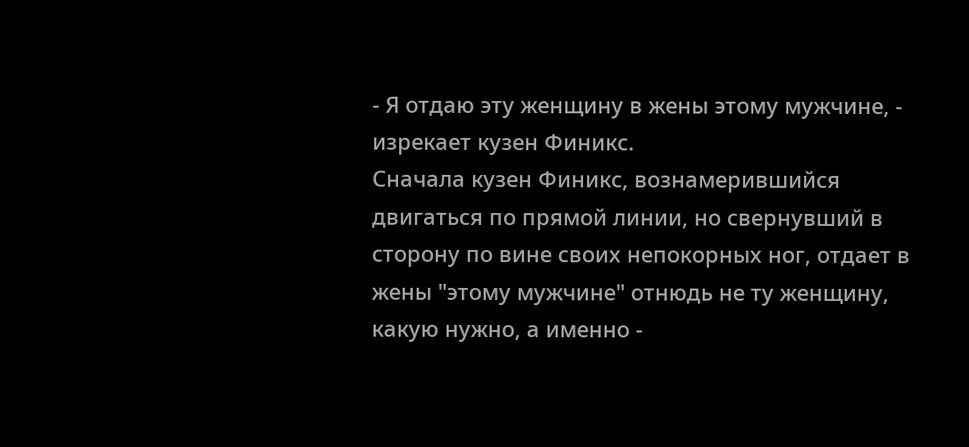- Я отдаю эту женщину в жены этому мужчине, - изрекает кузен Финикс.
Сначала кузен Финикс, вознамерившийся двигаться по прямой линии, но свернувший в сторону по вине своих непокорных ног, отдает в жены "этому мужчине" отнюдь не ту женщину, какую нужно, а именно -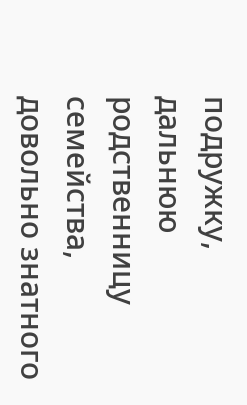подружку, дальнюю родственницу семейства, довольно знатного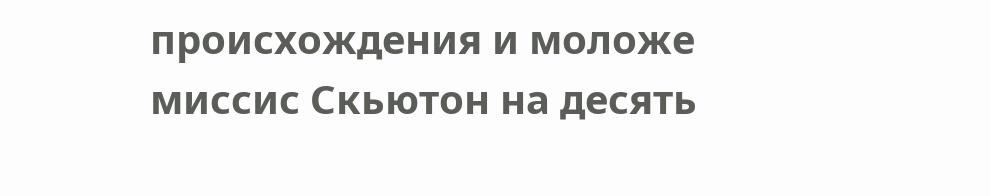происхождения и моложе миссис Скьютон на десять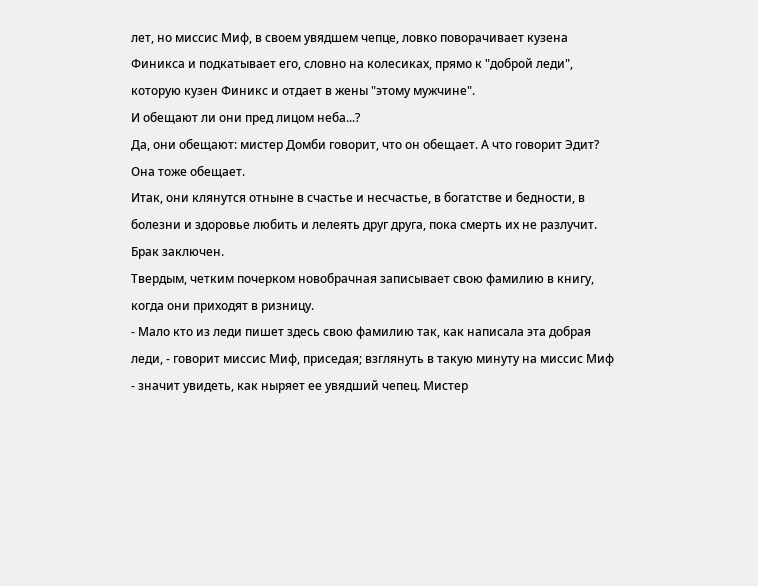лет, но миссис Миф, в своем увядшем чепце, ловко поворачивает кузена Финикса и подкатывает его, словно на колесиках, прямо к "доброй леди", которую кузен Финикс и отдает в жены "этому мужчине".
И обещают ли они пред лицом неба...?
Да, они обещают: мистер Домби говорит, что он обещает. А что говорит Эдит? Она тоже обещает.
Итак, они клянутся отныне в счастье и несчастье, в богатстве и бедности, в болезни и здоровье любить и лелеять друг друга, пока смерть их не разлучит. Брак заключен.
Твердым, четким почерком новобрачная записывает свою фамилию в книгу, когда они приходят в ризницу.
- Мало кто из леди пишет здесь свою фамилию так, как написала эта добрая леди, - говорит миссис Миф, приседая; взглянуть в такую минуту на миссис Миф - значит увидеть, как ныряет ее увядший чепец. Мистер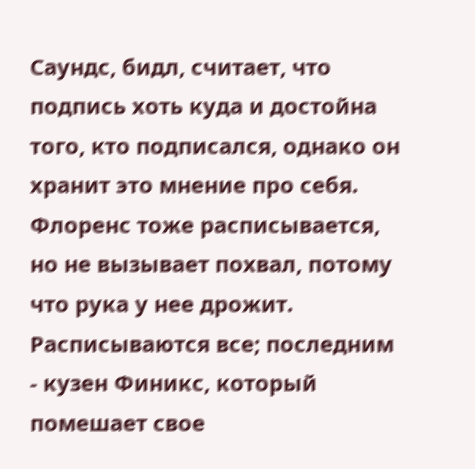Саундс, бидл, считает, что подпись хоть куда и достойна того, кто подписался, однако он хранит это мнение про себя.
Флоренс тоже расписывается, но не вызывает похвал, потому что рука у нее дрожит. Расписываются все; последним - кузен Финикс, который помешает свое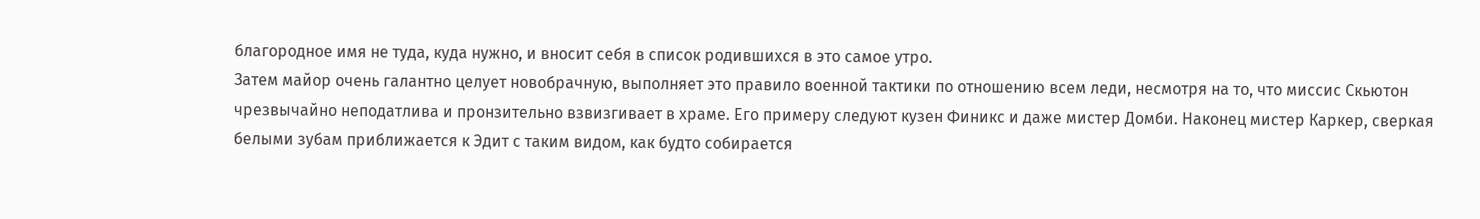благородное имя не туда, куда нужно, и вносит себя в список родившихся в это самое утро.
Затем майор очень галантно целует новобрачную, выполняет это правило военной тактики по отношению всем леди, несмотря на то, что миссис Скьютон чрезвычайно неподатлива и пронзительно взвизгивает в храме. Его примеру следуют кузен Финикс и даже мистер Домби. Наконец мистер Каркер, сверкая белыми зубам приближается к Эдит с таким видом, как будто собирается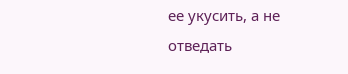ее укусить, а не отведать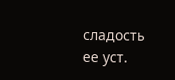сладость ее уст.